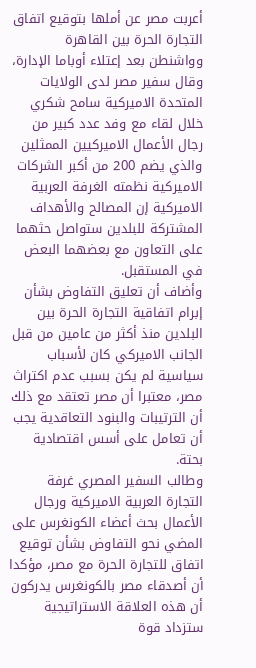أعربت مصر عن أملها بتوقيع اتفاق التجارة الحرة بين القاهرة وواشنطن بعد إعتلاء أوباما الإدارة، وقال سفير مصر لدى الولايات المتحدة الاميركية سامح شكري خلال لقاء مع وفد عدد كبير من رجال الأعمال الاميركيين الممثلين والذي يضم 200 من أكبر الشركات الاميركية نظمته الغرفة العربية الاميركية إن المصالح والأهداف المشتركة للبلدين ستواصل حثهما على التعاون مع بعضهما البعض في المستقبل.
وأضاف أن تعليق التفاوض بشأن إبرام اتفاقية التجارة الحرة بين البلدين منذ أكثر من عامين من قبل الجانب الاميركي كان لأسباب سياسية لم يكن بسبب عدم اكتراث مصر، معتبرا أن مصر تعتقد مع ذلك أن الترتيبات والبنود التعاقدية يجب أن تعامل على أسس اقتصادية بحتة.
وطالب السفير المصري غرفة التجارة العربية الاميركية ورجال الأعمال بحث أعضاء الكونغرس على المضي نحو التفاوض بشأن توقيع اتفاق للتجارة الحرة مع مصر، مؤكدا أن أصدقاء مصر بالكونغرس يدركون أن هذه العلاقة الاستراتيجية ستزداد قوة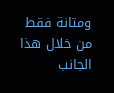ومتانة فقط من خلال هذا الجانب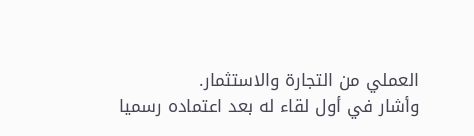العملي من التجارة والاستثمار.
وأشار في أول لقاء له بعد اعتماده رسميا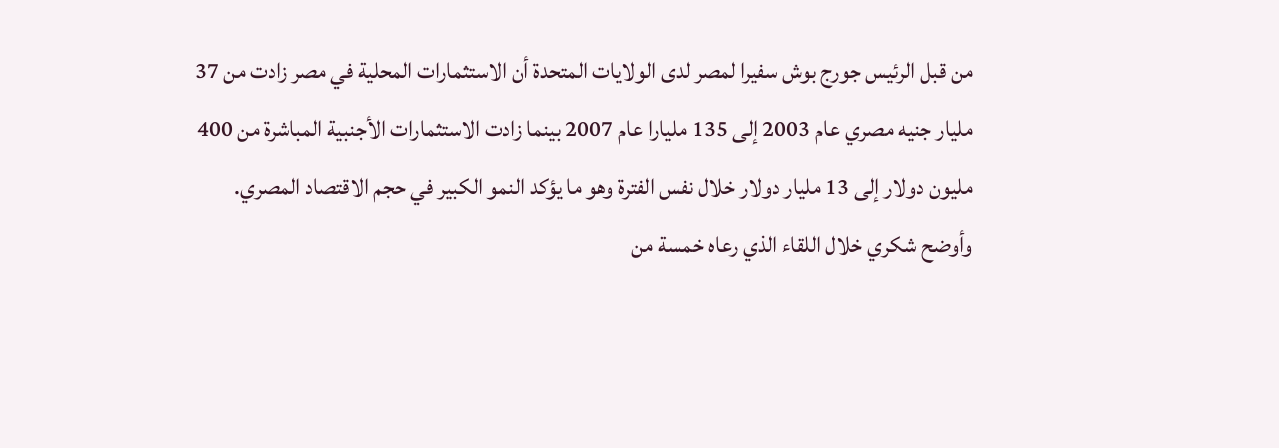من قبل الرئيس جورج بوش سفيرا لمصر لدى الولايات المتحدة أن الاستثمارات المحلية في مصر زادت من 37 مليار جنيه مصري عام 2003 إلى 135 مليارا عام 2007 بينما زادت الاستثمارات الأجنبية المباشرة من 400 مليون دولار إلى 13 مليار دولار خلال نفس الفترة وهو ما يؤكد النمو الكبير في حجم الاقتصاد المصري.
وأوضح شكري خلال اللقاء الذي رعاه خمسة من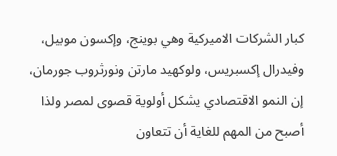كبار الشركات الاميركية وهي بوينج، وإكسون موبيل، وفيدرال إكسبريس، ولوكهيد مارتن ونورثروب جورمان، إن النمو الاقتصادي يشكل أولوية قصوى لمصر ولذا أصبح من المهم للغاية أن تتعاون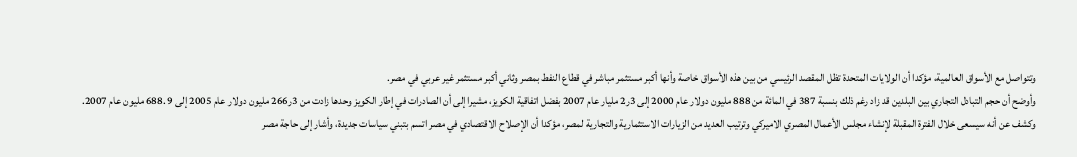وتتواصل مع الأسواق العالمية، مؤكدا أن الولايات المتحدة تظل المقصد الرئيسي من بين هذه الأسواق خاصة وأنها أكبر مستثمر مباشر في قطاع النفط بمصر وثاني أكبر مستثمر غير عربي في مصر.
وأوضح أن حجم التبادل التجاري بين البلدين قد زاد رغم ذلك بنسبة 387 في المائة من 888 مليون دولار عام 2000 إلى 3ر2 مليار عام 2007 بفضل اتفاقية الكويز، مشيرا إلى أن الصادرات في إطار الكويز وحدها زادت من 3ر266 مليون دولار عام 2005 إلى 9 .688 مليون عام 2007.
وكشف عن أنه سيسعى خلال الفترة المقبلة لإنشاء مجلس الأعمال المصري الاميركي وترتيب العديد من الزيارات الاستثمارية والتجارية لمصر، مؤكدا أن الإصلاح الاقتصادي في مصر اتسم بتبني سياسات جديدة، وأشار إلى حاجة مصر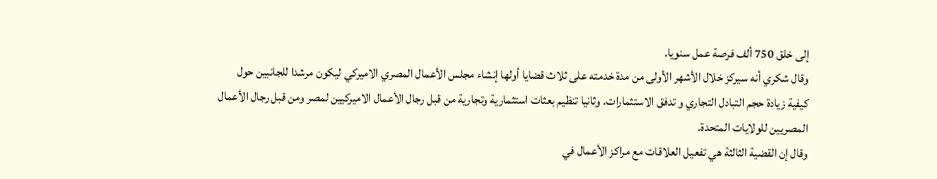إلى خلق 750 ألف فرصة عمل سنويا.
وقال شكري أنه سيركز خلال الأشهر الأولى من مدة خدمته على ثلاث قضايا أولها إنشاء مجلس الأعمال المصري الاميركي ليكون مرشدا للجانبين حول كيفية زيادة حجم التبادل التجاري و تدفق الاستثمارات. وثانيا تنظيم بعثات استثمارية وتجارية من قبل رجال الأعمال الاميركيين لمصر ومن قبل رجال الأعمال المصريين للولايات المتحدة.
وقال إن القضية الثالثة هي تفعيل العلاقات مع مراكز الأعمال في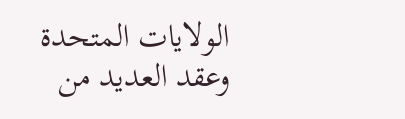الولايات المتحدة وعقد العديد من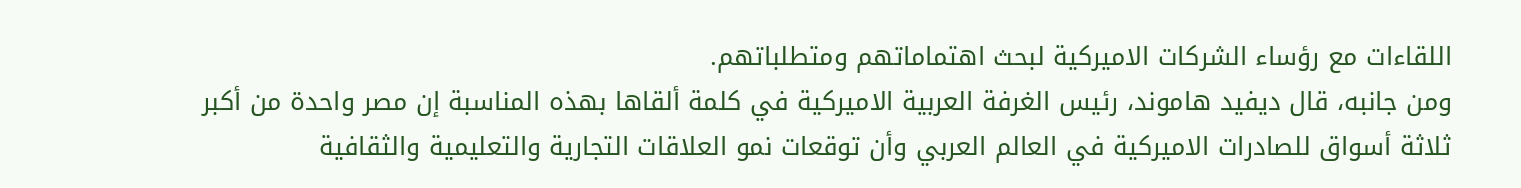اللقاءات مع رؤساء الشركات الاميركية لبحث اهتماماتهم ومتطلباتهم.
ومن جانبه، قال ديفيد هاموند، رئيس الغرفة العربية الاميركية في كلمة ألقاها بهذه المناسبة إن مصر واحدة من أكبر ثلاثة أسواق للصادرات الاميركية في العالم العربي وأن توقعات نمو العلاقات التجارية والتعليمية والثقافية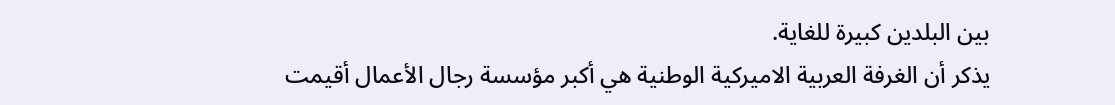بين البلدين كبيرة للغاية.
يذكر أن الغرفة العربية الاميركية الوطنية هي أكبر مؤسسة رجال الأعمال أقيمت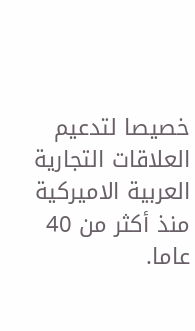خصيصا لتدعيم العلاقات التجارية العربية الاميركية منذ أكثر من 40 عاما.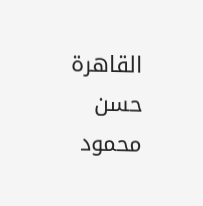القاهرة حسن محمود